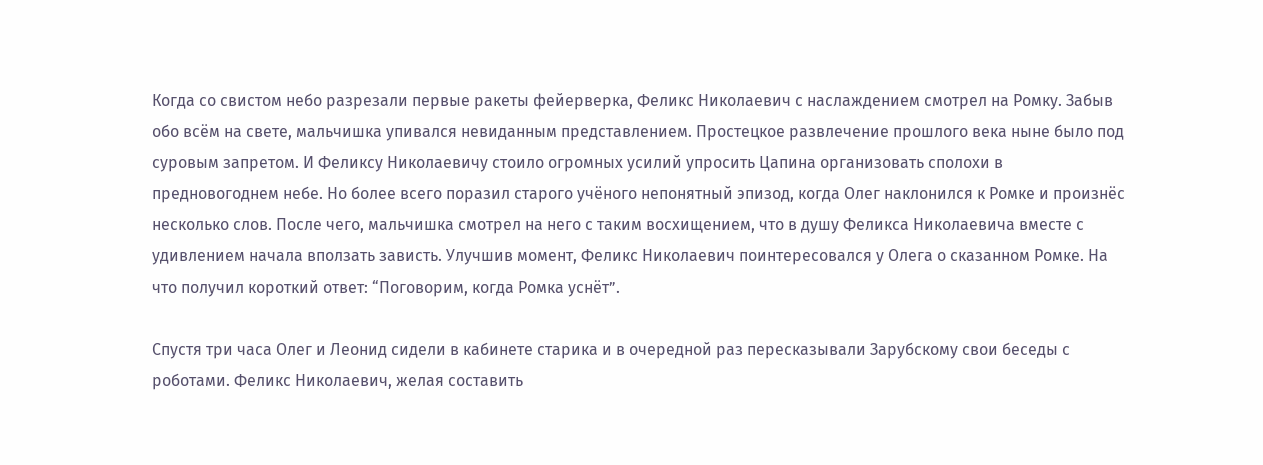Когда со свистом небо разрезали первые ракеты фейерверка, Феликс Николаевич с наслаждением смотрел на Ромку. Забыв обо всём на свете, мальчишка упивался невиданным представлением. Простецкое развлечение прошлого века ныне было под суровым запретом. И Феликсу Николаевичу стоило огромных усилий упросить Цапина организовать сполохи в предновогоднем небе. Но более всего поразил старого учёного непонятный эпизод, когда Олег наклонился к Ромке и произнёс несколько слов. После чего, мальчишка смотрел на него с таким восхищением, что в душу Феликса Николаевича вместе с удивлением начала вползать зависть. Улучшив момент, Феликс Николаевич поинтересовался у Олега о сказанном Ромке. На что получил короткий ответ: “Поговорим, когда Ромка уснёт”.

Спустя три часа Олег и Леонид сидели в кабинете старика и в очередной раз пересказывали Зарубскому свои беседы с роботами. Феликс Николаевич, желая составить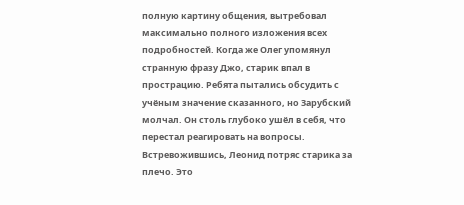полную картину общения, вытребовал максимально полного изложения всех подробностей. Когда же Олег упомянул странную фразу Джо, старик впал в прострацию. Ребята пытались обсудить с учёным значение сказанного, но Зарубский молчал. Он столь глубоко ушёл в себя, что перестал реагировать на вопросы. Встревожившись, Леонид потряс старика за плечо. Это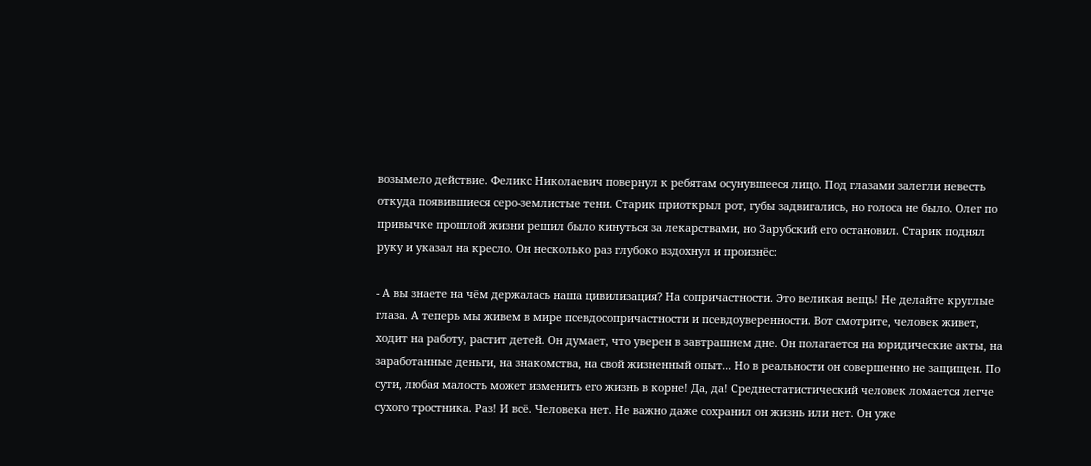возымело действие. Феликс Николаевич повернул к ребятам осунувшееся лицо. Под глазами залегли невесть откуда появившиеся серо-землистые тени. Старик приоткрыл рот, губы задвигались, но голоса не было. Олег по привычке прошлой жизни решил было кинуться за лекарствами, но Зарубский его остановил. Старик поднял руку и указал на кресло. Он несколько раз глубоко вздохнул и произнёс:

- А вы знаете на чём держалась наша цивилизация? На сопричастности. Это великая вещь! Не делайте круглые глаза. А теперь мы живем в мире псевдосопричастности и псевдоуверенности. Вот смотрите, человек живет, ходит на работу, растит детей. Он думает, что уверен в завтрашнем дне. Он полагается на юридические акты, на заработанные деньги, на знакомства, на свой жизненный опыт... Но в реальности он совершенно не защищен. По сути, любая малость может изменить его жизнь в корне! Да, да! Среднестатистический человек ломается легче сухого тростника. Раз! И всё. Человека нет. Не важно даже сохранил он жизнь или нет. Он уже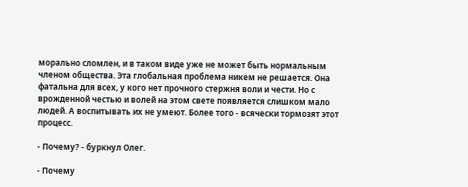морально сломлен, и в таком виде уже не может быть нормальным членом общества. Эта глобальная проблема никем не решается. Она фатальна для всех, у кого нет прочного стержня воли и чести. Но с врожденной честью и волей на этом свете появляется слишком мало людей. А воспитывать их не умеют. Более того - всячески тормозят этот процесс.

- Почему? - буркнул Олег.

- Почему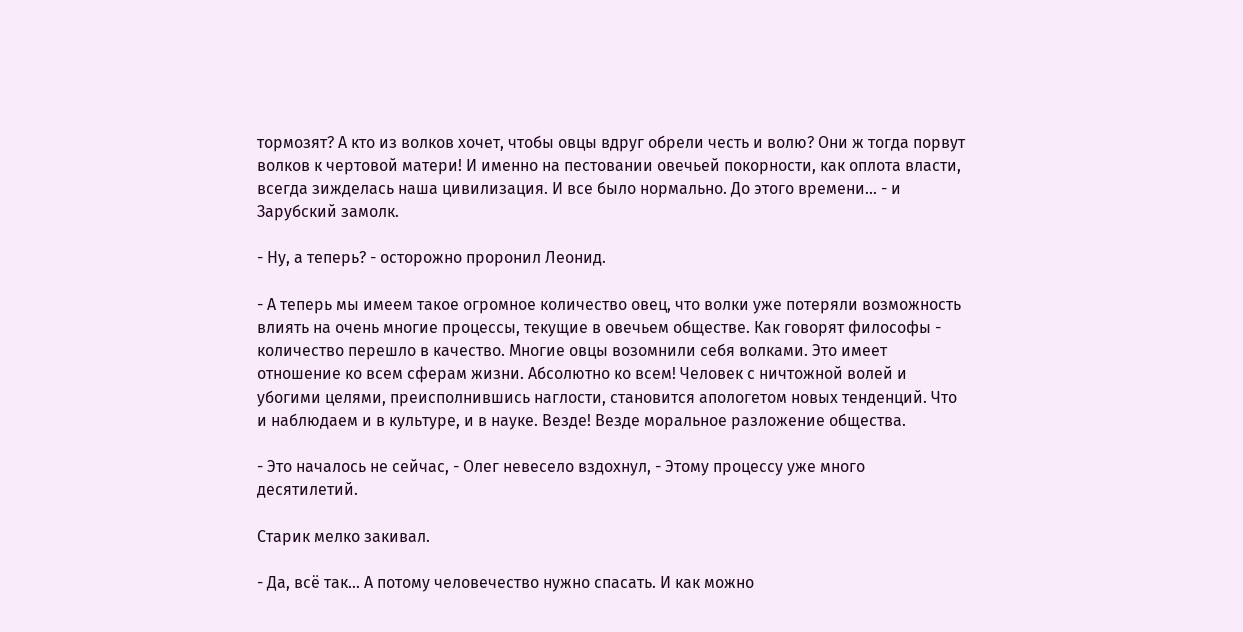тормозят? А кто из волков хочет, чтобы овцы вдруг обрели честь и волю? Они ж тогда порвут волков к чертовой матери! И именно на пестовании овечьей покорности, как оплота власти, всегда зижделась наша цивилизация. И все было нормально. До этого времени... - и Зарубский замолк.

- Ну, а теперь? - осторожно проронил Леонид.

- А теперь мы имеем такое огромное количество овец, что волки уже потеряли возможность влиять на очень многие процессы, текущие в овечьем обществе. Как говорят философы - количество перешло в качество. Многие овцы возомнили себя волками. Это имеет отношение ко всем сферам жизни. Абсолютно ко всем! Человек с ничтожной волей и убогими целями, преисполнившись наглости, становится апологетом новых тенденций. Что и наблюдаем и в культуре, и в науке. Везде! Везде моральное разложение общества.

- Это началось не сейчас, - Олег невесело вздохнул, - Этому процессу уже много десятилетий.

Старик мелко закивал.

- Да, всё так... А потому человечество нужно спасать. И как можно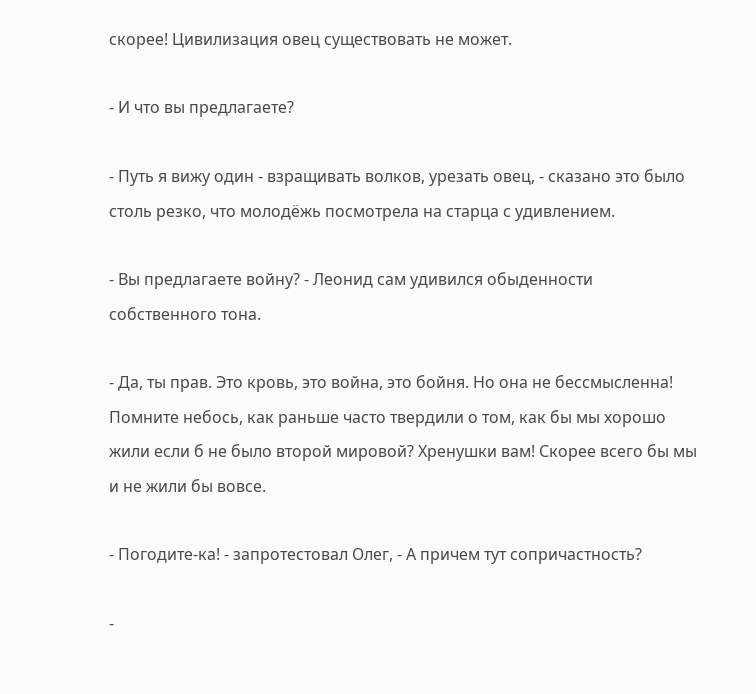скорее! Цивилизация овец существовать не может.

- И что вы предлагаете?

- Путь я вижу один - взращивать волков, урезать овец, - сказано это было столь резко, что молодёжь посмотрела на старца с удивлением.

- Вы предлагаете войну? - Леонид сам удивился обыденности собственного тона.

- Да, ты прав. Это кровь, это война, это бойня. Но она не бессмысленна! Помните небось, как раньше часто твердили о том, как бы мы хорошо жили если б не было второй мировой? Хренушки вам! Скорее всего бы мы и не жили бы вовсе.

- Погодите-ка! - запротестовал Олег, - А причем тут сопричастность?

-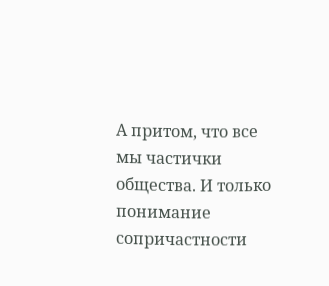А притом, что все мы частички общества. И только понимание сопричастности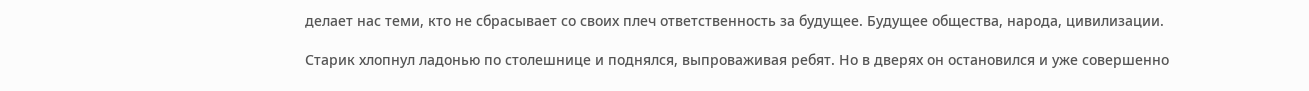делает нас теми, кто не сбрасывает со своих плеч ответственность за будущее. Будущее общества, народа, цивилизации.

Старик хлопнул ладонью по столешнице и поднялся, выпроваживая ребят. Но в дверях он остановился и уже совершенно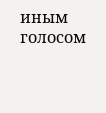иным голосом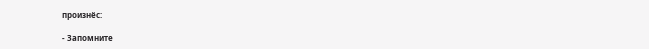произнёс:

- Запомните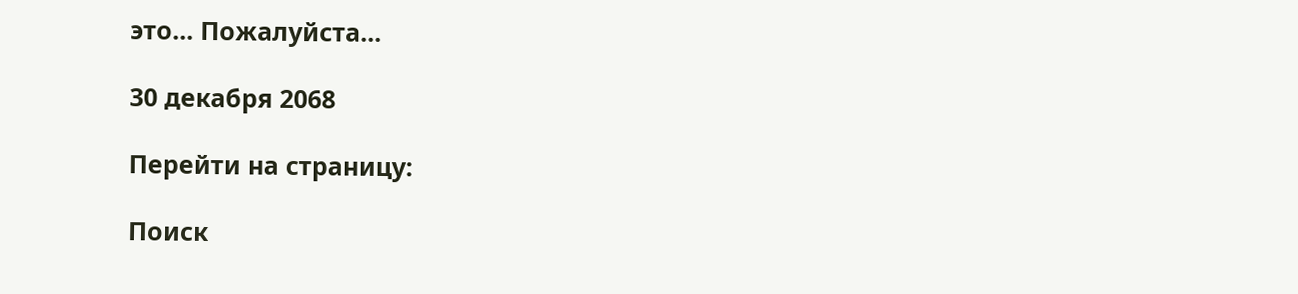это... Пожалуйста...

30 декабря 2068

Перейти на страницу:

Поиск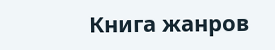Книга жанров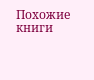Похожие книги